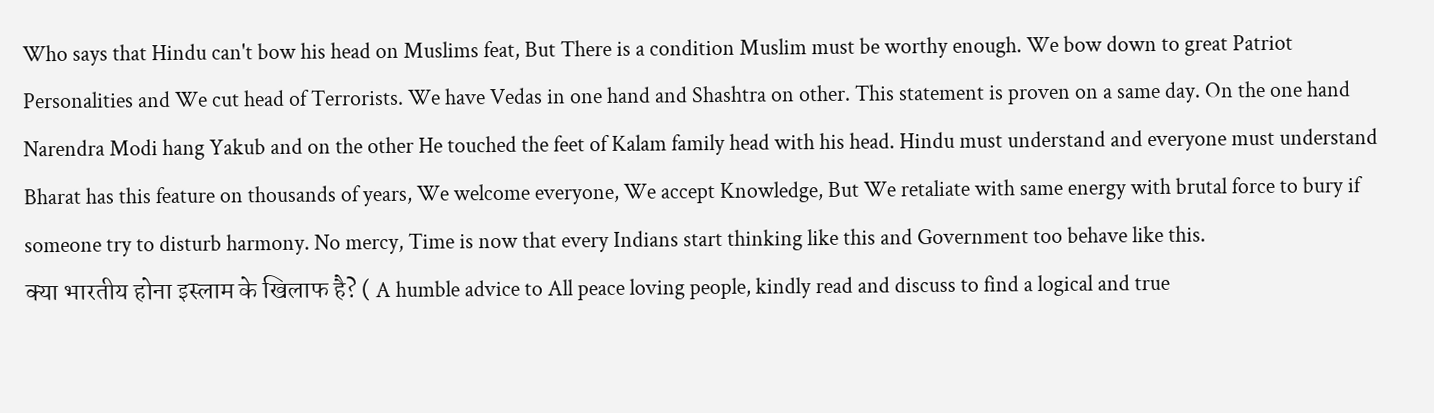Who says that Hindu can't bow his head on Muslims feat, But There is a condition Muslim must be worthy enough. We bow down to great Patriot Personalities and We cut head of Terrorists. We have Vedas in one hand and Shashtra on other. This statement is proven on a same day. On the one hand Narendra Modi hang Yakub and on the other He touched the feet of Kalam family head with his head. Hindu must understand and everyone must understand Bharat has this feature on thousands of years, We welcome everyone, We accept Knowledge, But We retaliate with same energy with brutal force to bury if someone try to disturb harmony. No mercy, Time is now that every Indians start thinking like this and Government too behave like this.
क्या भारतीय होना इस्लाम के खिलाफ है? ( A humble advice to All peace loving people, kindly read and discuss to find a logical and true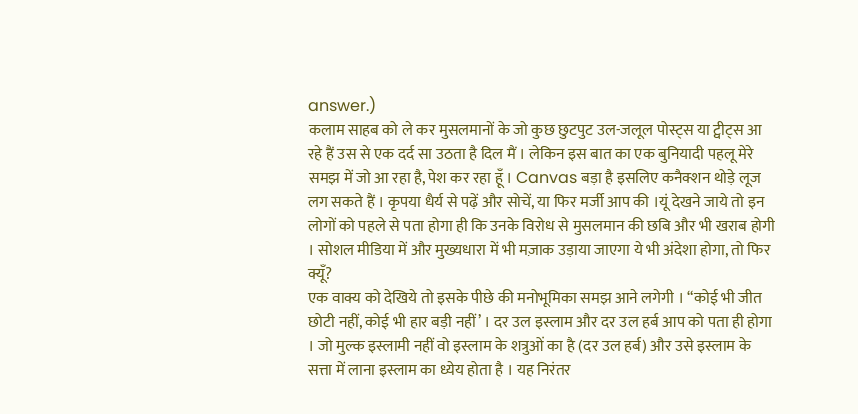answer.)
कलाम साहब को ले कर मुसलमानों के जो कुछ छुटपुट उल-जलूल पोस्ट्स या ट्वीट्स आ रहे हैं उस से एक दर्द सा उठता है दिल मैं । लेकिन इस बात का एक बुनियादी पहलू मेरे समझ में जो आ रहा है, पेश कर रहा हूँ । Canvas बड़ा है इसलिए कनैक्शन थोड़े लूज लग सकते हैं । कृपया धैर्य से पढ़ें और सोचें, या फिर मर्जी आप की ।यूं देखने जाये तो इन लोगों को पहले से पता होगा ही कि उनके विरोध से मुसलमान की छबि और भी खराब होगी । सोशल मीडिया में और मुख्यधारा में भी मज़ाक उड़ाया जाएगा ये भी अंदेशा होगा, तो फिर क्यूँ?
एक वाक्य को देखिये तो इसके पीछे की मनोभूमिका समझ आने लगेगी । “कोई भी जीत छोटी नहीं, कोई भी हार बड़ी नहीं’ । दर उल इस्लाम और दर उल हर्ब आप को पता ही होगा । जो मुल्क इस्लामी नहीं वो इस्लाम के शत्रुओं का है (दर उल हर्ब) और उसे इस्लाम के सत्ता में लाना इस्लाम का ध्येय होता है । यह निरंतर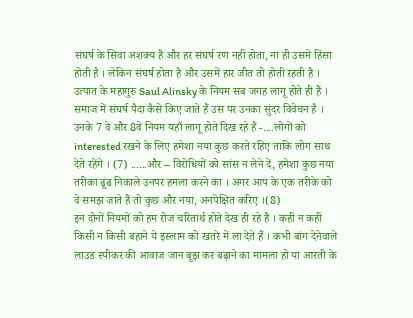संघर्ष के सिवा अशक्य है और हर संघर्ष रण नहीं होता, ना ही उसमें हिंसा होती है । लेकिन संघर्ष होता है और उसमें हार जीत तो होती रहती है ।
उत्पात के महागुरु Saul Alinsky के नियम सब जगह लागू होते ही हैं । समाज में संघर्ष पैदा कैसे किए जाते हैं उस पर उनका सुंदर विवेचन है । उनके 7 वे और 8वे नियम यहाँ लागू होते दिख रहे हैं -....लोगों को interested रखने के लिए हमेशा नया कुछ करते रहिए ताकि लोग साथ देते रहेंगे । (7) ......और – विरोधियों को सांस न लेने दें, हमेशा कुछ नया तरीका ढूंढ निकाले उनपर हमला करने का । अगर आप के एक तरीके को वे समझ जाते हैं तो कुछ और नया, अनपेक्षित करिए ।(8)
इन दोनों नियमों को हम रोज चरितार्थ होते देख ही रहे हैं । कहीं न कहीं किसी न किसी बहाने ये इस्लाम को खतरे में ला देते हैं । कभी बांग देनेवाले लाउड स्पीकर की आवाज जान बूझ कर बढ़ाने का मामला हो या आरती के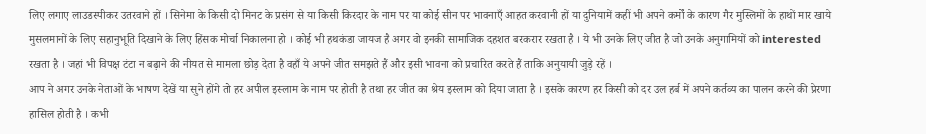लिए लगाए लाउडस्पीकर उतरवाने हों । सिनेमा के किसी दो मिनट के प्रसंग से या किसी किरदार के नाम पर या कोई सीन पर भावनाएँ आहत करवानी हों या दुनियामें कहीं भी अपने कर्मों के कारण गैर मुस्लिमों के हाथों मार खाये मुसलमानों के लिए सहानुभूति दिखाने के लिए हिंसक मोर्चा निकालना हो । कोई भी हथकंडा जायज है अगर वो इनकी सामाजिक दहशत बरकरार रखता है । ये भी उनके लिए जीत है जो उनके अनुगामियों को interested रखता है । जहां भी विपक्ष टंटा न बढ़ाने की नीयत से मामला छोड़ देता है वहाँ ये अपने जीत समझते हैं और इसी भावना को प्रचारित करते हैं ताकि अनुयायी जुड़े रहें ।
आप ने अगर उनके नेताओं के भाषण देखें या सुने होंगे तो हर अपील इस्लाम के नाम पर होती है तथा हर जीत का श्रेय इस्लाम को दिया जाता है । इसके कारण हर किसी को दर उल हर्ब में अपने कर्तव्य का पालन करने की प्रेरणा हासिल होती है । कभी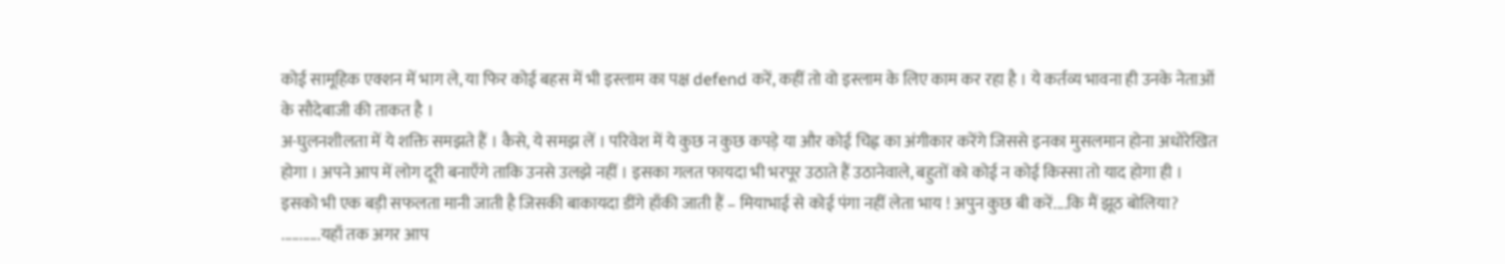कोई सामूहिक एक्शन में भाग ले, या फिर कोई बहस में भी इस्लाम का पक्ष defend करें, कहीं तो वो इस्लाम के लिए काम कर रहा है । ये कर्तव्य भावना ही उनके नेताओं के सौदेबाजी की ताकत है ।
अ-घुलनशीलता में ये शक्ति समझते हैं । कैसे, ये समझ लें । परिवेश में ये कुछ न कुछ कपड़े या और कोई चिह्न का अंगीकार करेंगे जिससे इनका मुसलमान होना अधोरेखित होगा । अपने आप में लोग दूरी बनाएँगे ताकि उनसे उलझे नहीं । इसका गलत फायदा भी भरपूर उठाते हैं उठानेवाले, बहुतों को कोई न कोई किस्सा तो याद होगा ही । इसको भी एक बड़ी सफलता मानी जाती है जिसकी बाकायदा डींगे हाँकी जाती हैं – मियाभाई से कोई पंगा नहीं लेता भाय ! अपुन कुछ बी करें....कि मैं झूठ बोलिया? ...........यहाँ तक अगर आप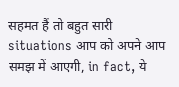सहमत हैं तो बहुत सारी situations आप को अपने आप समझ में आएगी, in fact, ये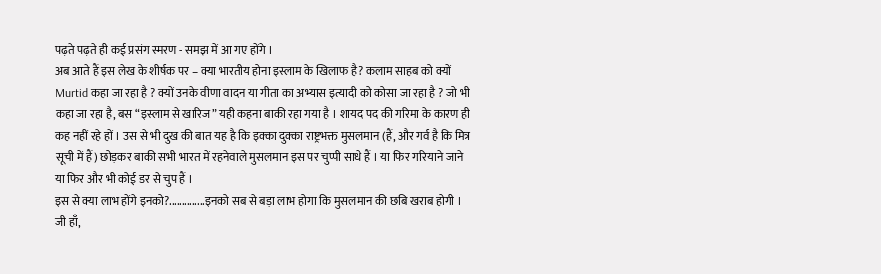पढ़ते पढ़ते ही कई प्रसंग स्मरण - समझ में आ गए होंगे ।
अब आते हैं इस लेख के शीर्षक पर – क्या भारतीय होना इस्लाम के खिलाफ है? कलाम साहब को क्यों Murtid कहा जा रहा है ? क्यों उनके वीणा वादन या गीता का अभ्यास इत्यादी को कोसा जा रहा है ? जो भी कहा जा रहा है, बस “इस्लाम से खारिज” यही कहना बाकी रहा गया है । शायद पद की गरिमा के कारण ही कह नहीं रहे हों । उस से भी दुख की बात यह है कि इक्का दुक्का राष्ट्रभक्त मुसलमान (हैं, और गर्व है कि मित्र सूची में हैं) छोड़कर बाकी सभी भारत में रहनेवाले मुसलमान इस पर चुप्पी साधे हैं । या फिर गरियाने जाने या फिर और भी कोई डर से चुप हैं ।
इस से क्या लाभ होंगे इनको?..............इनको सब से बड़ा लाभ होगा कि मुसलमान की छबि खराब होगी । जी हाँ,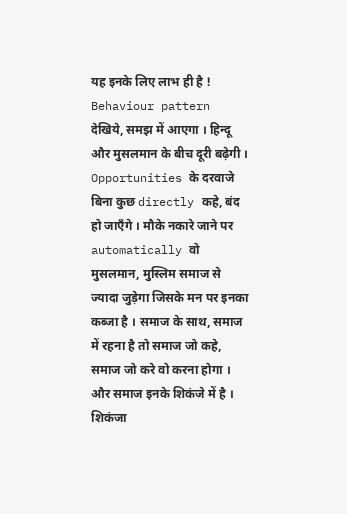यह इनके लिए लाभ ही है ! Behaviour pattern देखिये, समझ में आएगा । हिन्दू और मुसलमान के बीच दूरी बढ़ेगी । Opportunities के दरवाजे बिना कुछ directly कहे, बंद हो जाएँगे । मौके नकारे जाने पर automatically वो मुसलमान, मुस्लिम समाज से ज्यादा जुड़ेगा जिसके मन पर इनका कब्जा है । समाज के साथ, समाज में रहना है तो समाज जो कहे, समाज जो करे वो करना होगा । और समाज इनके शिकंजे में है । शिकंजा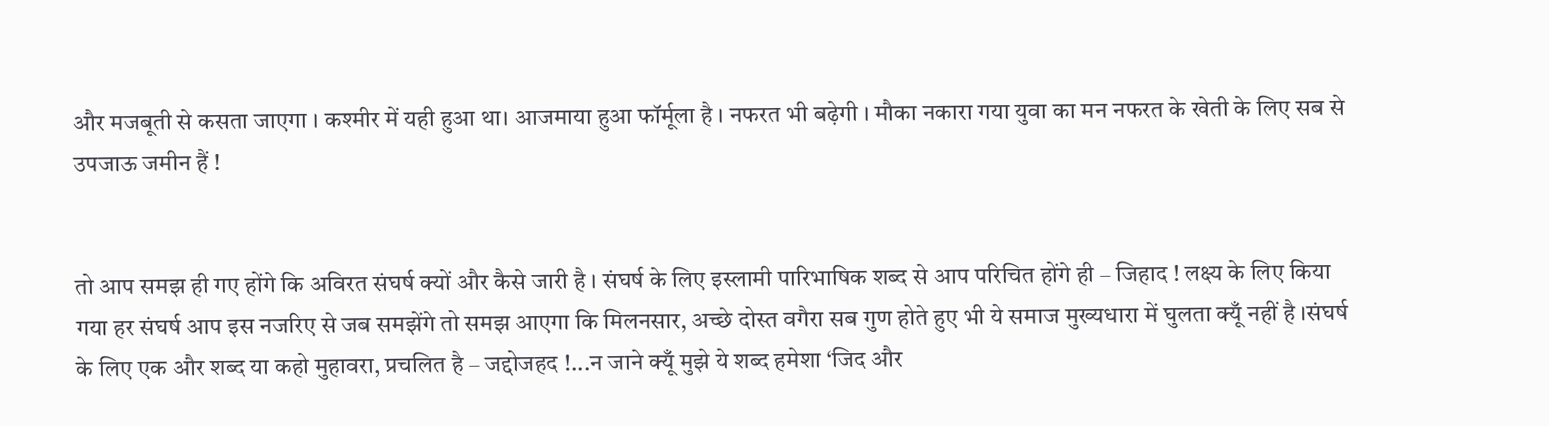और मजबूती से कसता जाएगा । कश्मीर में यही हुआ था। आजमाया हुआ फॉर्मूला है । नफरत भी बढ़ेगी । मौका नकारा गया युवा का मन नफरत के खेती के लिए सब से उपजाऊ जमीन हैं !


तो आप समझ ही गए होंगे कि अविरत संघर्ष क्यों और कैसे जारी है । संघर्ष के लिए इस्लामी पारिभाषिक शब्द से आप परिचित होंगे ही – जिहाद ! लक्ष्य के लिए किया गया हर संघर्ष आप इस नजरिए से जब समझेंगे तो समझ आएगा कि मिलनसार, अच्छे दोस्त वगैरा सब गुण होते हुए भी ये समाज मुख्यधारा में घुलता क्यूँ नहीं है ।संघर्ष के लिए एक और शब्द या कहो मुहावरा, प्रचलित है – जद्दोजहद !...न जाने क्यूँ मुझे ये शब्द हमेशा ‘जिद और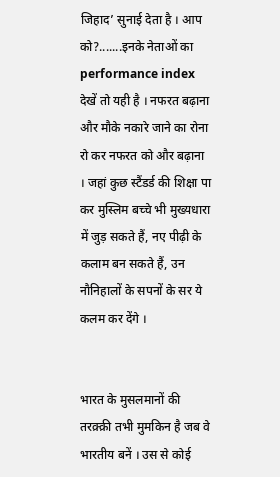जिहाद’ सुनाई देता है । आप को?.......इनके नेताओं का performance index देखें तो यही है । नफरत बढ़ाना और मौके नकारे जाने का रोना रो कर नफरत को और बढ़ाना । जहां कुछ स्टैंडर्ड की शिक्षा पा कर मुस्लिम बच्चे भी मुख्यधारा में जुड़ सकते हैं, नए पीढ़ी के कलाम बन सकते हैं, उन नौनिहालों के सपनों के सर ये कलम कर देंगे ।


भारत के मुसलमानों की तरक़्क़ी तभी मुमकिन है जब वे भारतीय बनें । उस से कोई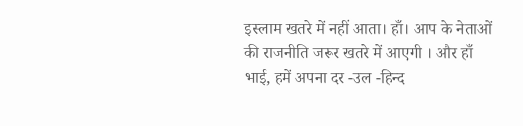इस्लाम खतरे में नहीं आता। हाँ। आप के नेताओं की राजनीति जरूर खतरे में आएगी । और हाँ भाई, हमें अपना दर -उल -हिन्द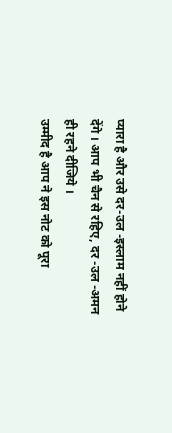प्यारा है और उसे दर-उल -इस्लाम नहीं होने देंगे । आप भी चैन से रहिए, दर -उल -अमन ही रहने दीजिये ।
उम्मीद है आप ने इस नोट को पूरा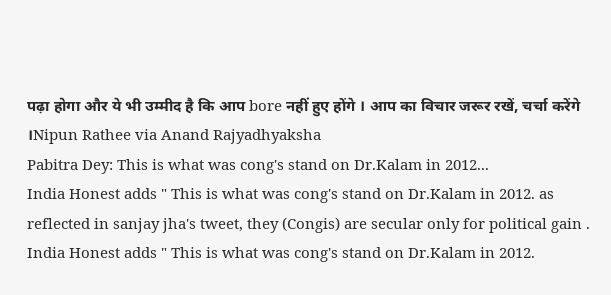पढ़ा होगा और ये भी उम्मीद है कि आप bore नहीं हुए होंगे । आप का विचार जरूर रखें, चर्चा करेंगे ।Nipun Rathee via Anand Rajyadhyaksha
Pabitra Dey: This is what was cong's stand on Dr.Kalam in 2012...
India Honest adds " This is what was cong's stand on Dr.Kalam in 2012. as reflected in sanjay jha's tweet, they (Congis) are secular only for political gain .
India Honest adds " This is what was cong's stand on Dr.Kalam in 2012.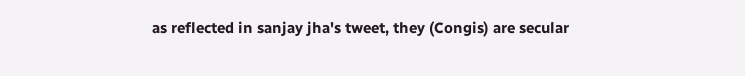as reflected in sanjay jha's tweet, they (Congis) are secular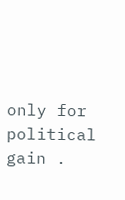only for political gain .